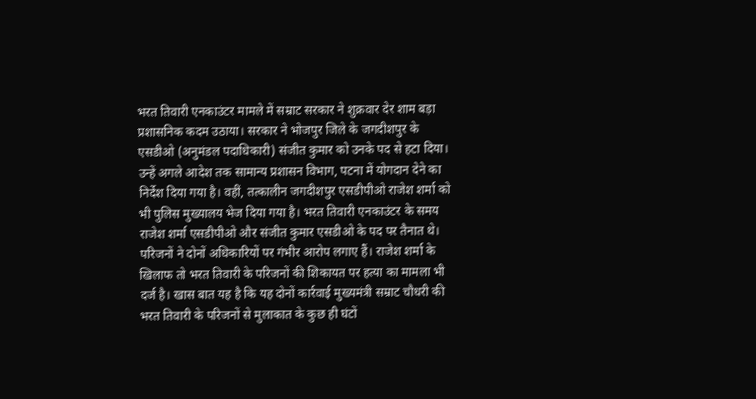भरत तिवारी एनकाउंटर मामले में सम्राट सरकार ने शुक्रवार देर शाम बड़ा प्रशासनिक कदम उठाया। सरकार ने भोजपुर जिले के जगदीशपुर के एसडीओ (अनुमंडल पदाधिकारी) संजीत कुमार को उनके पद से हटा दिया। उन्हें अगले आदेश तक सामान्य प्रशासन विभाग, पटना में योगदान देने का निर्देश दिया गया है। वहीं, तत्कालीन जगदीशपुर एसडीपीओ राजेश शर्मा को भी पुलिस मुख्यालय भेज दिया गया है। भरत तिवारी एनकाउंटर के समय राजेश शर्मा एसडीपीओ और संजीत कुमार एसडीओ के पद पर तैनात थे। परिजनों ने दोनों अधिकारियों पर गंभीर आरोप लगाए हैं। राजेश शर्मा के खिलाफ तो भरत तिवारी के परिजनों की शिकायत पर हत्या का मामला भी दर्ज है। खास बात यह है कि यह दोनों कार्रवाई मुख्यमंत्री सम्राट चौधरी की भरत तिवारी के परिजनों से मुलाकात के कुछ ही घंटों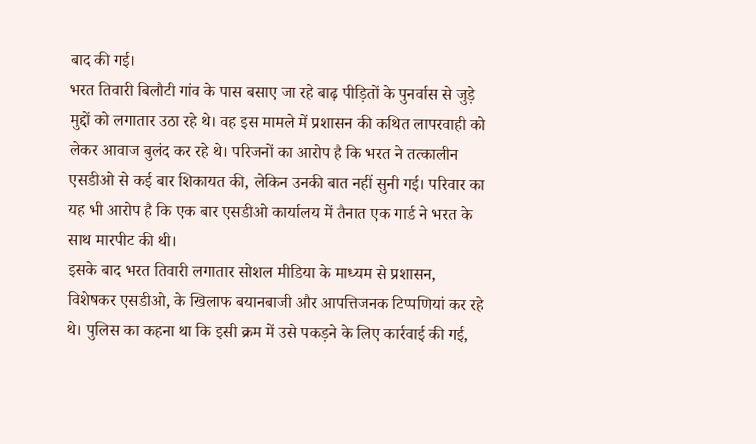बाद की गई।
भरत तिवारी बिलौटी गांव के पास बसाए जा रहे बाढ़ पीड़ितों के पुनर्वास से जुड़े मुद्दों को लगातार उठा रहे थे। वह इस मामले में प्रशासन की कथित लापरवाही को लेकर आवाज बुलंद कर रहे थे। परिजनों का आरोप है कि भरत ने तत्कालीन एसडीओ से कई बार शिकायत की, लेकिन उनकी बात नहीं सुनी गई। परिवार का यह भी आरोप है कि एक बार एसडीओ कार्यालय में तैनात एक गार्ड ने भरत के साथ मारपीट की थी।
इसके बाद भरत तिवारी लगातार सोशल मीडिया के माध्यम से प्रशासन, विशेषकर एसडीओ, के खिलाफ बयानबाजी और आपत्तिजनक टिप्पणियां कर रहे थे। पुलिस का कहना था कि इसी क्रम में उसे पकड़ने के लिए कार्रवाई की गई,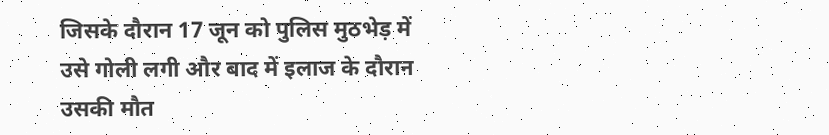जिसके दौरान 17 जून को पुलिस मुठभेड़ में उसे गोली लगी और बाद में इलाज के दौरान उसकी मौत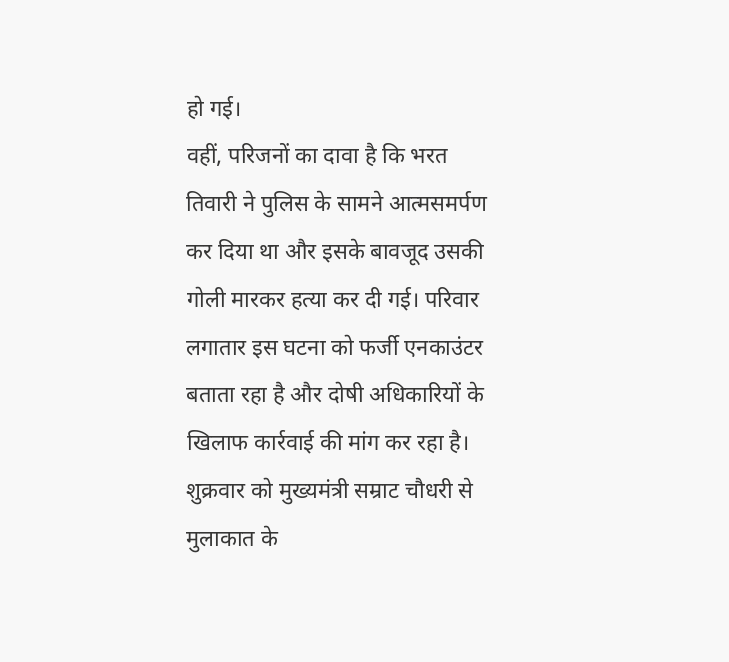हो गई।
वहीं, परिजनों का दावा है कि भरत तिवारी ने पुलिस के सामने आत्मसमर्पण कर दिया था और इसके बावजूद उसकी गोली मारकर हत्या कर दी गई। परिवार लगातार इस घटना को फर्जी एनकाउंटर बताता रहा है और दोषी अधिकारियों के खिलाफ कार्रवाई की मांग कर रहा है। शुक्रवार को मुख्यमंत्री सम्राट चौधरी से मुलाकात के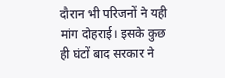दौरान भी परिजनों ने यही मांग दोहराई। इसके कुछ ही घंटों बाद सरकार ने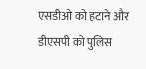एसडीओ को हटाने और डीएसपी को पुलिस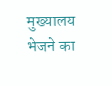मुख्यालय भेजने का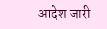आदेश जारी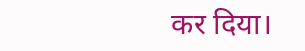कर दिया।